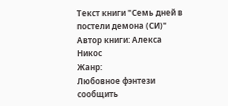Текст книги "Семь дней в постели демона (СИ)"
Автор книги: Алекса Никос
Жанр:
Любовное фэнтези
сообщить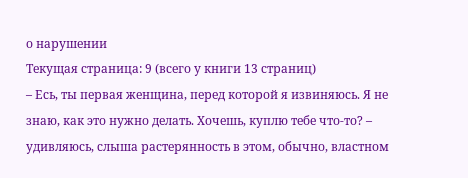о нарушении
Текущая страница: 9 (всего у книги 13 страниц)
– Есь, ты первая женщина, перед которой я извиняюсь. Я не знаю, как это нужно делать. Хочешь, куплю тебе что-то? – удивляюсь, слыша растерянность в этом, обычно, властном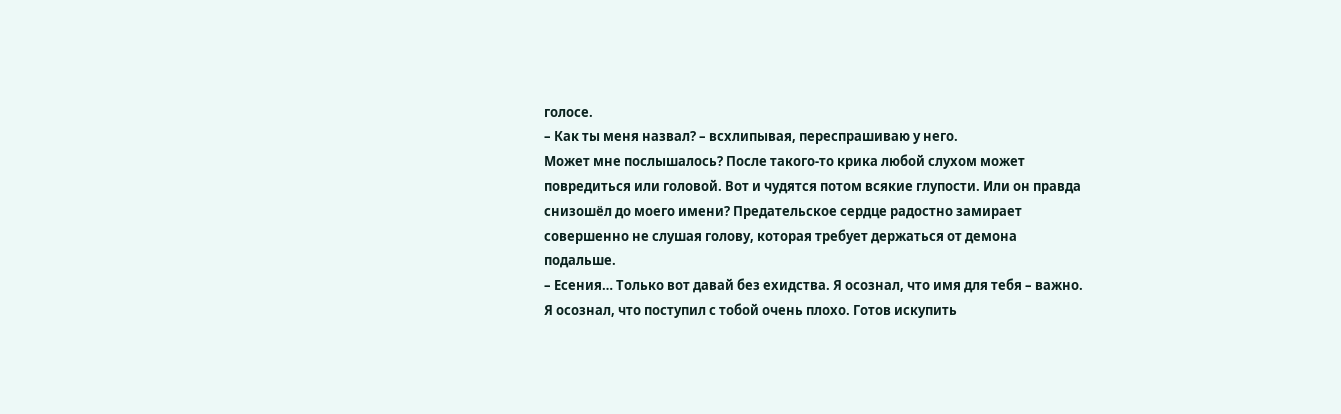голосе.
– Как ты меня назвал? – всхлипывая, переспрашиваю у него.
Может мне послышалось? После такого-то крика любой слухом может повредиться или головой. Вот и чудятся потом всякие глупости. Или он правда снизошёл до моего имени? Предательское сердце радостно замирает совершенно не слушая голову, которая требует держаться от демона подальше.
– Есения… Только вот давай без ехидства. Я осознал, что имя для тебя – важно. Я осознал, что поступил с тобой очень плохо. Готов искупить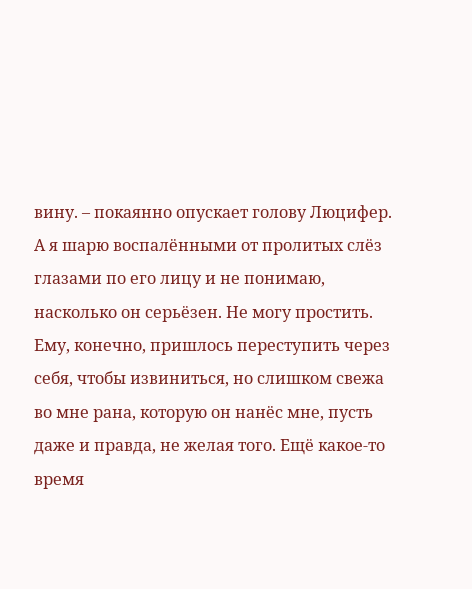вину. – покаянно опускает голову Люцифер.
А я шарю воспалёнными от пролитых слёз глазами по его лицу и не понимаю, насколько он серьёзен. Не могу простить. Ему, конечно, пришлось переступить через себя, чтобы извиниться, но слишком свежа во мне рана, которую он нанёс мне, пусть даже и правда, не желая того. Ещё какое-то время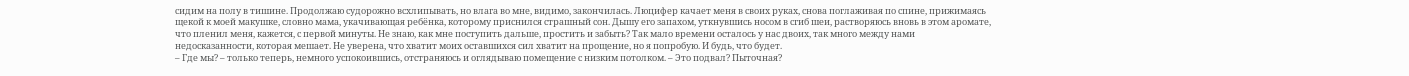сидим на полу в тишине. Продолжаю судорожно всхлипывать, но влага во мне, видимо, закончилась. Люцифер качает меня в своих руках, снова поглаживая по спине, прижимаясь щекой к моей макушке, словно мама, укачивающая ребёнка, которому приснился страшный сон. Дышу его запахом, уткнувшись носом в сгиб шеи, растворяюсь вновь в этом аромате, что пленил меня, кажется, с первой минуты. Не знаю, как мне поступить дальше, простить и забыть? Так мало времени осталось у нас двоих, так много между нами недосказанности, которая мешает. Не уверена, что хватит моих оставшихся сил хватит на прощение, но я попробую. И будь, что будет.
– Где мы? – только теперь, немного успокоившись, отстраняюсь и оглядываю помещение с низким потолком. – Это подвал? Пыточная?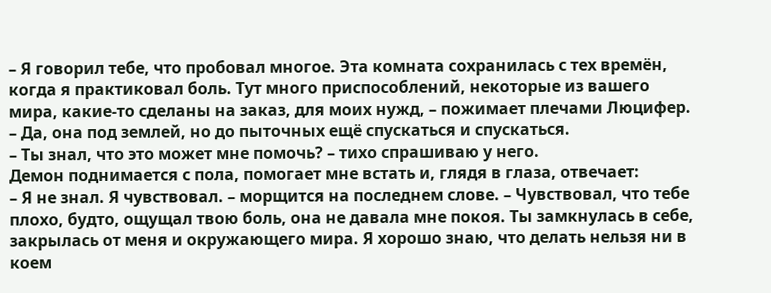– Я говорил тебе, что пробовал многое. Эта комната сохранилась с тех времён, когда я практиковал боль. Тут много приспособлений, некоторые из вашего мира, какие-то сделаны на заказ, для моих нужд, – пожимает плечами Люцифер. – Да, она под землей, но до пыточных ещё спускаться и спускаться.
– Ты знал, что это может мне помочь? – тихо спрашиваю у него.
Демон поднимается с пола, помогает мне встать и, глядя в глаза, отвечает:
– Я не знал. Я чувствовал. – морщится на последнем слове. – Чувствовал, что тебе плохо, будто, ощущал твою боль, она не давала мне покоя. Ты замкнулась в себе, закрылась от меня и окружающего мира. Я хорошо знаю, что делать нельзя ни в коем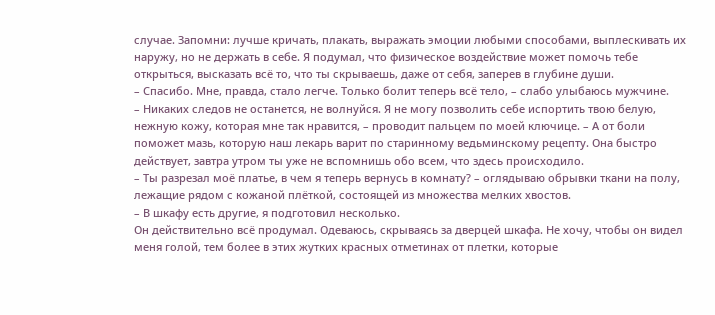случае. Запомни: лучше кричать, плакать, выражать эмоции любыми способами, выплескивать их наружу, но не держать в себе. Я подумал, что физическое воздействие может помочь тебе открыться, высказать всё то, что ты скрываешь, даже от себя, заперев в глубине души.
– Спасибо. Мне, правда, стало легче. Только болит теперь всё тело, – слабо улыбаюсь мужчине.
– Никаких следов не останется, не волнуйся. Я не могу позволить себе испортить твою белую, нежную кожу, которая мне так нравится, – проводит пальцем по моей ключице. – А от боли поможет мазь, которую наш лекарь варит по старинному ведьминскому рецепту. Она быстро действует, завтра утром ты уже не вспомнишь обо всем, что здесь происходило.
– Ты разрезал моё платье, в чем я теперь вернусь в комнату? – оглядываю обрывки ткани на полу, лежащие рядом с кожаной плёткой, состоящей из множества мелких хвостов.
– В шкафу есть другие, я подготовил несколько.
Он действительно всё продумал. Одеваюсь, скрываясь за дверцей шкафа. Не хочу, чтобы он видел меня голой, тем более в этих жутких красных отметинах от плетки, которые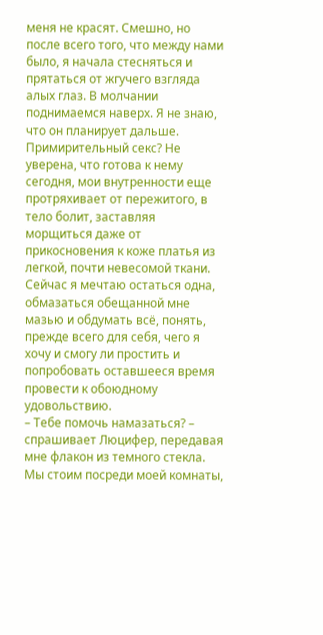меня не красят. Смешно, но после всего того, что между нами было, я начала стесняться и прятаться от жгучего взгляда алых глаз. В молчании поднимаемся наверх. Я не знаю, что он планирует дальше. Примирительный секс? Не уверена, что готова к нему сегодня, мои внутренности еще протряхивает от пережитого, в тело болит, заставляя морщиться даже от прикосновения к коже платья из легкой, почти невесомой ткани. Сейчас я мечтаю остаться одна, обмазаться обещанной мне мазью и обдумать всё, понять, прежде всего для себя, чего я хочу и смогу ли простить и попробовать оставшееся время провести к обоюдному удовольствию.
– Тебе помочь намазаться? – спрашивает Люцифер, передавая мне флакон из темного стекла. Мы стоим посреди моей комнаты,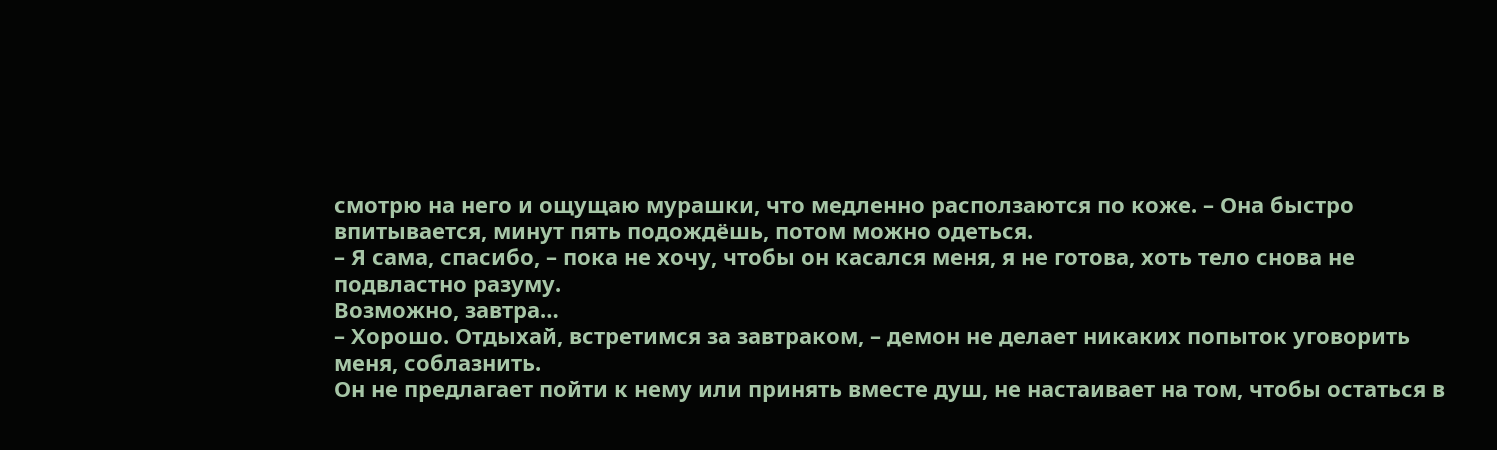смотрю на него и ощущаю мурашки, что медленно расползаются по коже. – Она быстро впитывается, минут пять подождёшь, потом можно одеться.
– Я сама, спасибо, – пока не хочу, чтобы он касался меня, я не готова, хоть тело снова не подвластно разуму.
Возможно, завтра…
– Хорошо. Отдыхай, встретимся за завтраком, – демон не делает никаких попыток уговорить меня, соблазнить.
Он не предлагает пойти к нему или принять вместе душ, не настаивает на том, чтобы остаться в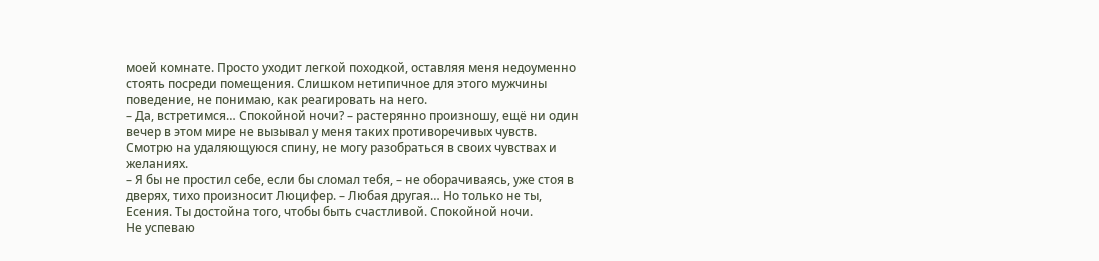моей комнате. Просто уходит легкой походкой, оставляя меня недоуменно стоять посреди помещения. Слишком нетипичное для этого мужчины поведение, не понимаю, как реагировать на него.
– Да, встретимся… Спокойной ночи? – растерянно произношу, ещё ни один вечер в этом мире не вызывал у меня таких противоречивых чувств.
Смотрю на удаляющуюся спину, не могу разобраться в своих чувствах и желаниях.
– Я бы не простил себе, если бы сломал тебя, – не оборачиваясь, уже стоя в дверях, тихо произносит Люцифер. – Любая другая… Но только не ты, Есения. Ты достойна того, чтобы быть счастливой. Спокойной ночи.
Не успеваю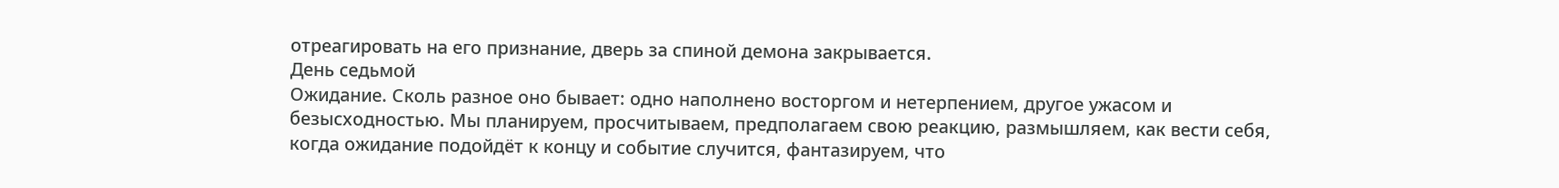отреагировать на его признание, дверь за спиной демона закрывается.
День седьмой
Ожидание. Сколь разное оно бывает: одно наполнено восторгом и нетерпением, другое ужасом и безысходностью. Мы планируем, просчитываем, предполагаем свою реакцию, размышляем, как вести себя, когда ожидание подойдёт к концу и событие случится, фантазируем, что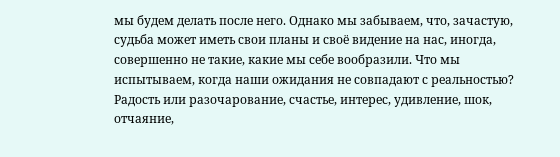мы будем делать после него. Однако мы забываем, что, зачастую, судьба может иметь свои планы и своё видение на нас, иногда, совершенно не такие, какие мы себе вообразили. Что мы испытываем, когда наши ожидания не совпадают с реальностью? Радость или разочарование, счастье, интерес, удивление, шок, отчаяние,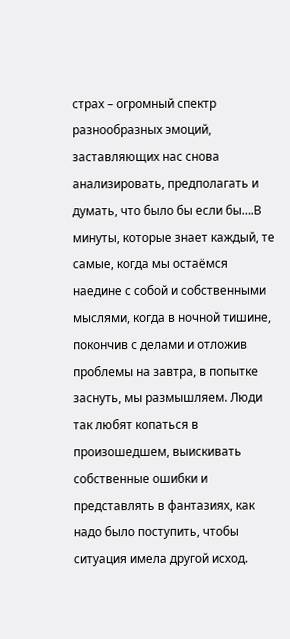страх – огромный спектр разнообразных эмоций, заставляющих нас снова анализировать, предполагать и думать, что было бы если бы….В минуты, которые знает каждый, те самые, когда мы остаёмся наедине с собой и собственными мыслями, когда в ночной тишине, покончив с делами и отложив проблемы на завтра, в попытке заснуть, мы размышляем. Люди так любят копаться в произошедшем, выискивать собственные ошибки и представлять в фантазиях, как надо было поступить, чтобы ситуация имела другой исход.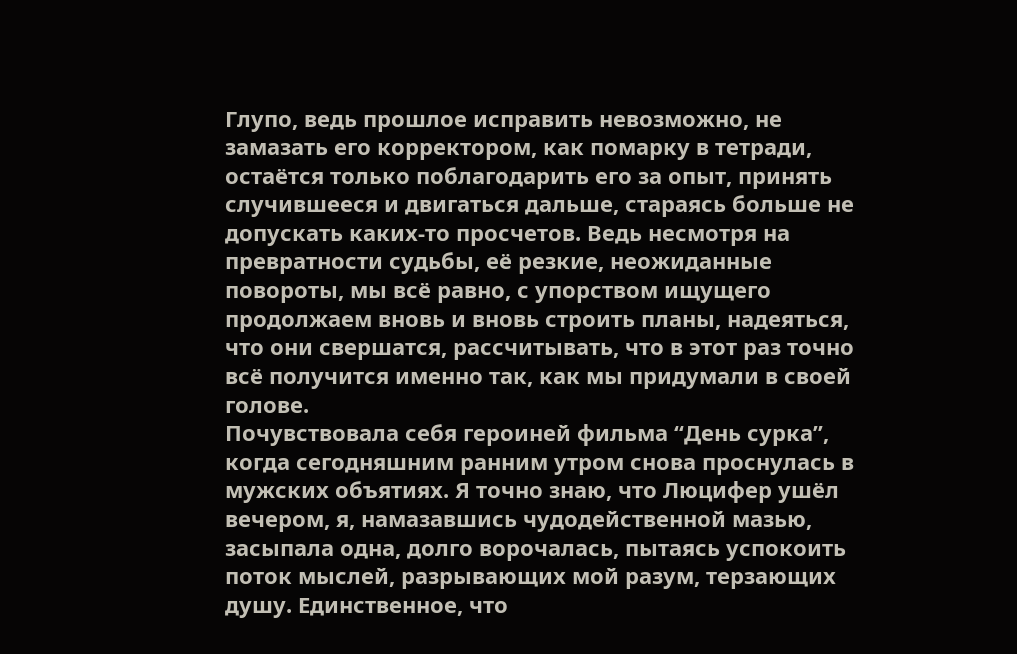Глупо, ведь прошлое исправить невозможно, не замазать его корректором, как помарку в тетради, остаётся только поблагодарить его за опыт, принять случившееся и двигаться дальше, стараясь больше не допускать каких-то просчетов. Ведь несмотря на превратности судьбы, её резкие, неожиданные повороты, мы всё равно, с упорством ищущего продолжаем вновь и вновь строить планы, надеяться, что они свершатся, рассчитывать, что в этот раз точно всё получится именно так, как мы придумали в своей голове.
Почувствовала себя героиней фильма “День сурка”, когда сегодняшним ранним утром снова проснулась в мужских объятиях. Я точно знаю, что Люцифер ушёл вечером, я, намазавшись чудодейственной мазью, засыпала одна, долго ворочалась, пытаясь успокоить поток мыслей, разрывающих мой разум, терзающих душу. Единственное, что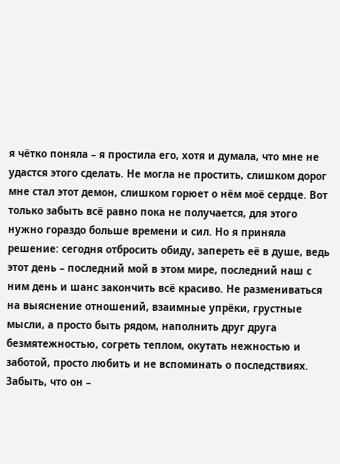я чётко поняла – я простила его, хотя и думала, что мне не удастся этого сделать. Не могла не простить, слишком дорог мне стал этот демон, слишком горюет о нём моё сердце. Вот только забыть всё равно пока не получается, для этого нужно гораздо больше времени и сил. Но я приняла решение: сегодня отбросить обиду, запереть её в душе, ведь этот день – последний мой в этом мире, последний наш с ним день и шанс закончить всё красиво. Не размениваться на выяснение отношений, взаимные упрёки, грустные мысли, а просто быть рядом, наполнить друг друга безмятежностью, согреть теплом, окутать нежностью и заботой, просто любить и не вспоминать о последствиях. Забыть, что он –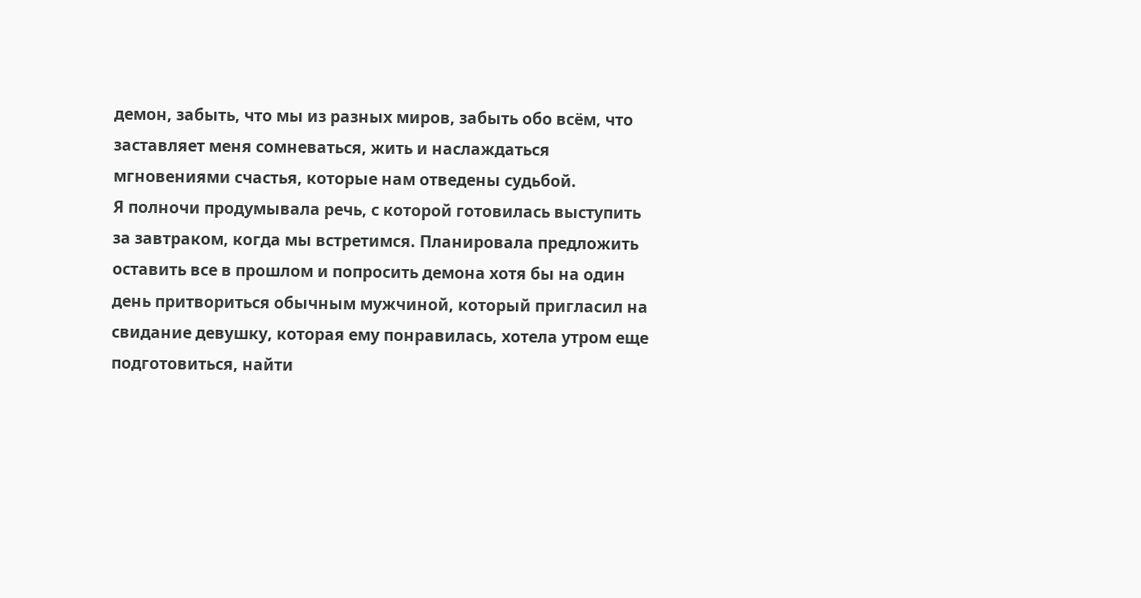демон, забыть, что мы из разных миров, забыть обо всём, что заставляет меня сомневаться, жить и наслаждаться мгновениями счастья, которые нам отведены судьбой.
Я полночи продумывала речь, с которой готовилась выступить за завтраком, когда мы встретимся. Планировала предложить оставить все в прошлом и попросить демона хотя бы на один день притвориться обычным мужчиной, который пригласил на свидание девушку, которая ему понравилась, хотела утром еще подготовиться, найти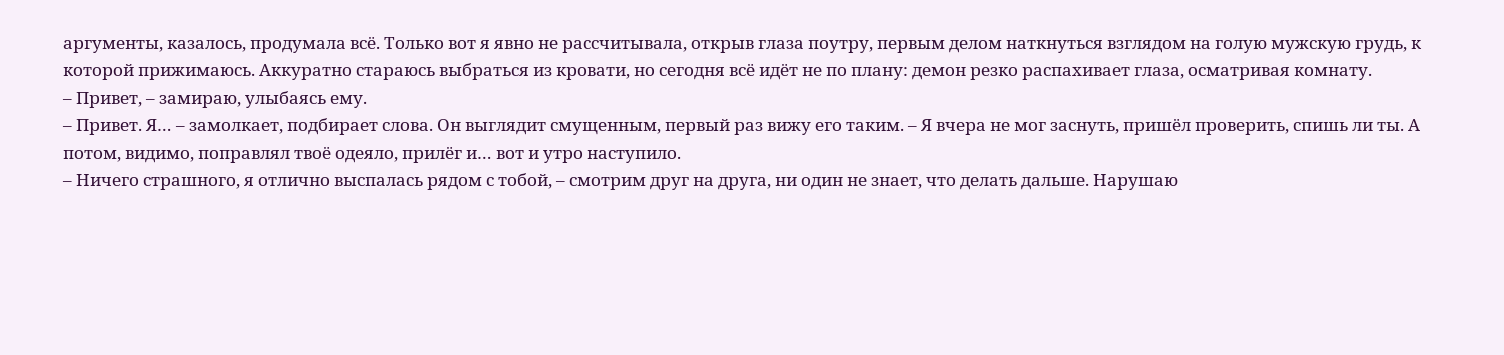аргументы, казалось, продумала всё. Только вот я явно не рассчитывала, открыв глаза поутру, первым делом наткнуться взглядом на голую мужскую грудь, к которой прижимаюсь. Аккуратно стараюсь выбраться из кровати, но сегодня всё идёт не по плану: демон резко распахивает глаза, осматривая комнату.
– Привет, – замираю, улыбаясь ему.
– Привет. Я… – замолкает, подбирает слова. Он выглядит смущенным, первый раз вижу его таким. – Я вчера не мог заснуть, пришёл проверить, спишь ли ты. А потом, видимо, поправлял твоё одеяло, прилёг и… вот и утро наступило.
– Ничего страшного, я отлично выспалась рядом с тобой, – смотрим друг на друга, ни один не знает, что делать дальше. Нарушаю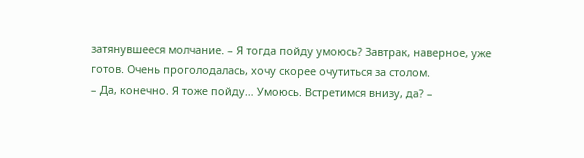затянувшееся молчание. – Я тогда пойду умоюсь? Завтрак, наверное, уже готов. Очень проголодалась, хочу скорее очутиться за столом.
– Да, конечно. Я тоже пойду… Умоюсь. Встретимся внизу, да? –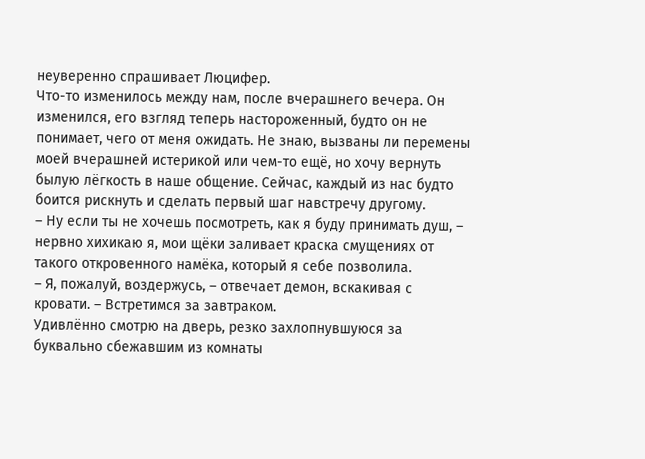неуверенно спрашивает Люцифер.
Что-то изменилось между нам, после вчерашнего вечера. Он изменился, его взгляд теперь настороженный, будто он не понимает, чего от меня ожидать. Не знаю, вызваны ли перемены моей вчерашней истерикой или чем-то ещё, но хочу вернуть былую лёгкость в наше общение. Сейчас, каждый из нас будто боится рискнуть и сделать первый шаг навстречу другому.
– Ну если ты не хочешь посмотреть, как я буду принимать душ, – нервно хихикаю я, мои щёки заливает краска смущениях от такого откровенного намёка, который я себе позволила.
– Я, пожалуй, воздержусь, – отвечает демон, вскакивая с кровати. – Встретимся за завтраком.
Удивлённо смотрю на дверь, резко захлопнувшуюся за буквально сбежавшим из комнаты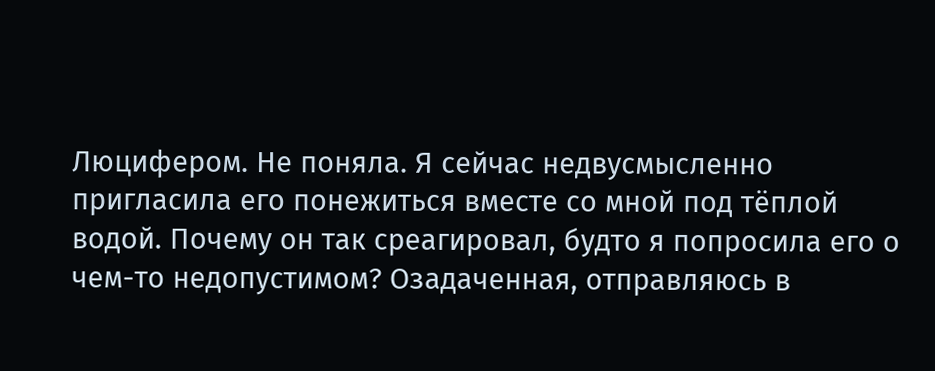Люцифером. Не поняла. Я сейчас недвусмысленно пригласила его понежиться вместе со мной под тёплой водой. Почему он так среагировал, будто я попросила его о чем-то недопустимом? Озадаченная, отправляюсь в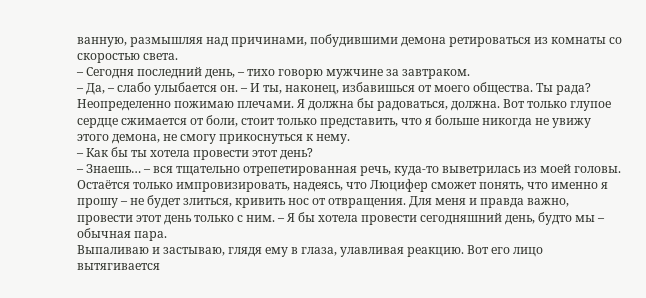ванную, размышляя над причинами, побудившими демона ретироваться из комнаты со скоростью света.
– Сегодня последний день, – тихо говорю мужчине за завтраком.
– Да, – слабо улыбается он. – И ты, наконец, избавишься от моего общества. Ты рада?
Неопределенно пожимаю плечами. Я должна бы радоваться, должна. Вот только глупое сердце сжимается от боли, стоит только представить, что я больше никогда не увижу этого демона, не смогу прикоснуться к нему.
– Как бы ты хотела провести этот день?
– Знаешь… – вся тщательно отрепетированная речь, куда-то выветрилась из моей головы. Остаётся только импровизировать, надеясь, что Люцифер сможет понять, что именно я прошу – не будет злиться, кривить нос от отвращения. Для меня и правда важно, провести этот день только с ним. – Я бы хотела провести сегодняшний день, будто мы – обычная пара.
Выпаливаю и застываю, глядя ему в глаза, улавливая реакцию. Вот его лицо вытягивается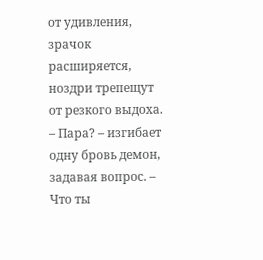от удивления, зрачок расширяется, ноздри трепещут от резкого выдоха.
– Пара? – изгибает одну бровь демон, задавая вопрос. – Что ты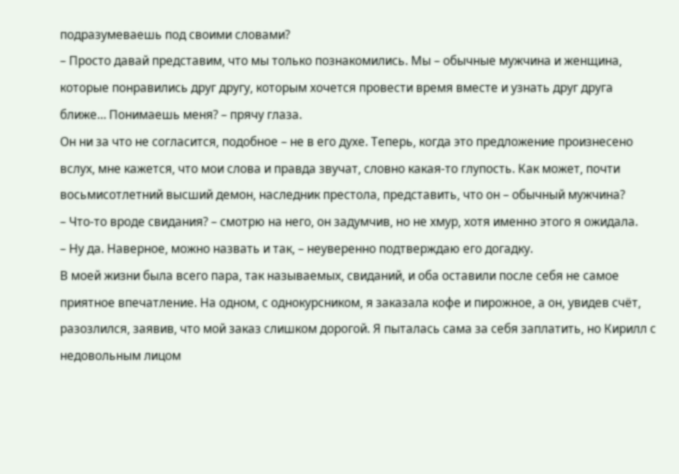подразумеваешь под своими словами?
– Просто давай представим, что мы только познакомились. Мы – обычные мужчина и женщина, которые понравились друг другу, которым хочется провести время вместе и узнать друг друга ближе… Понимаешь меня? – прячу глаза.
Он ни за что не согласится, подобное – не в его духе. Теперь, когда это предложение произнесено вслух, мне кажется, что мои слова и правда звучат, словно какая-то глупость. Как может, почти восьмисотлетний высший демон, наследник престола, представить, что он – обычный мужчина?
– Что-то вроде свидания? – смотрю на него, он задумчив, но не хмур, хотя именно этого я ожидала.
– Ну да. Наверное, можно назвать и так, – неуверенно подтверждаю его догадку.
В моей жизни была всего пара, так называемых, свиданий, и оба оставили после себя не самое приятное впечатление. На одном, с однокурсником, я заказала кофе и пирожное, а он, увидев счёт, разозлился, заявив, что мой заказ слишком дорогой. Я пыталась сама за себя заплатить, но Кирилл с недовольным лицом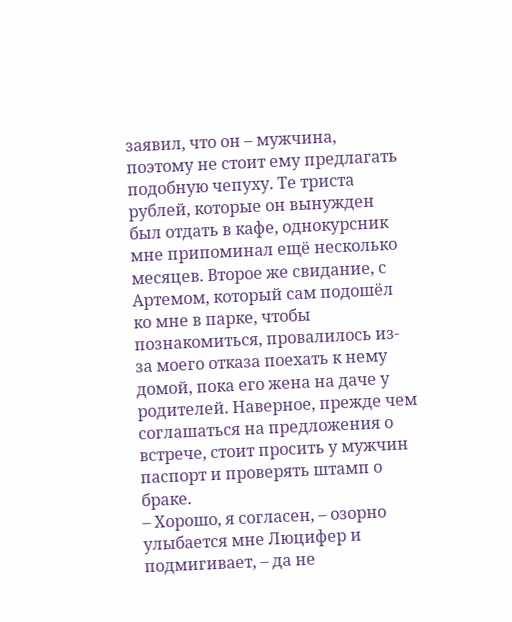заявил, что он – мужчина, поэтому не стоит ему предлагать подобную чепуху. Те триста рублей, которые он вынужден был отдать в кафе, однокурсник мне припоминал ещё несколько месяцев. Второе же свидание, с Артемом, который сам подошёл ко мне в парке, чтобы познакомиться, провалилось из-за моего отказа поехать к нему домой, пока его жена на даче у родителей. Наверное, прежде чем соглашаться на предложения о встрече, стоит просить у мужчин паспорт и проверять штамп о браке.
– Хорошо, я согласен, – озорно улыбается мне Люцифер и подмигивает, – да не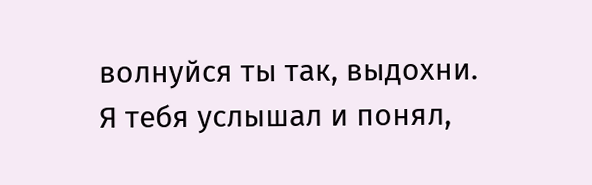волнуйся ты так, выдохни. Я тебя услышал и понял,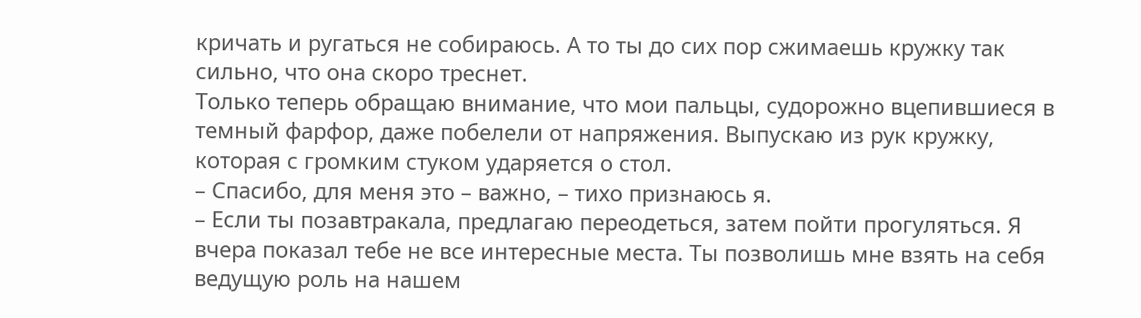кричать и ругаться не собираюсь. А то ты до сих пор сжимаешь кружку так сильно, что она скоро треснет.
Только теперь обращаю внимание, что мои пальцы, судорожно вцепившиеся в темный фарфор, даже побелели от напряжения. Выпускаю из рук кружку, которая с громким стуком ударяется о стол.
– Спасибо, для меня это – важно, – тихо признаюсь я.
– Если ты позавтракала, предлагаю переодеться, затем пойти прогуляться. Я вчера показал тебе не все интересные места. Ты позволишь мне взять на себя ведущую роль на нашем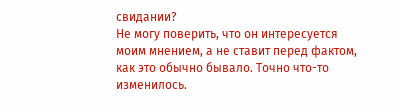свидании?
Не могу поверить, что он интересуется моим мнением, а не ставит перед фактом, как это обычно бывало. Точно что-то изменилось.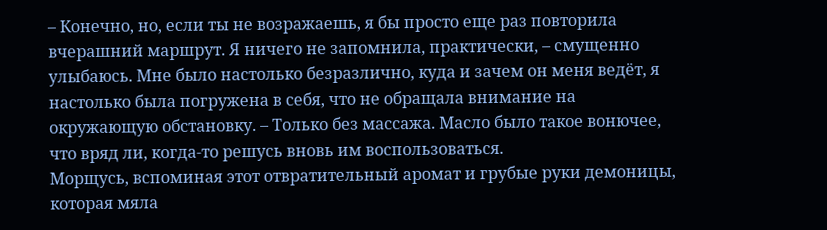– Конечно, но, если ты не возражаешь, я бы просто еще раз повторила вчерашний маршрут. Я ничего не запомнила, практически, – смущенно улыбаюсь. Мне было настолько безразлично, куда и зачем он меня ведёт, я настолько была погружена в себя, что не обращала внимание на окружающую обстановку. – Только без массажа. Масло было такое вонючее, что вряд ли, когда-то решусь вновь им воспользоваться.
Морщусь, вспоминая этот отвратительный аромат и грубые руки демоницы, которая мяла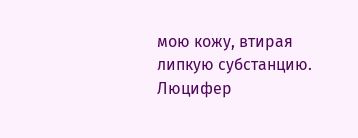мою кожу, втирая липкую субстанцию. Люцифер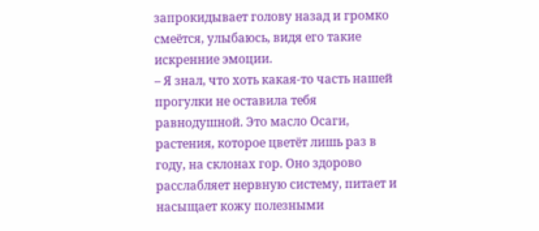запрокидывает голову назад и громко смеётся, улыбаюсь, видя его такие искренние эмоции.
– Я знал, что хоть какая-то часть нашей прогулки не оставила тебя равнодушной. Это масло Осаги, растения, которое цветёт лишь раз в году, на склонах гор. Оно здорово расслабляет нервную систему, питает и насыщает кожу полезными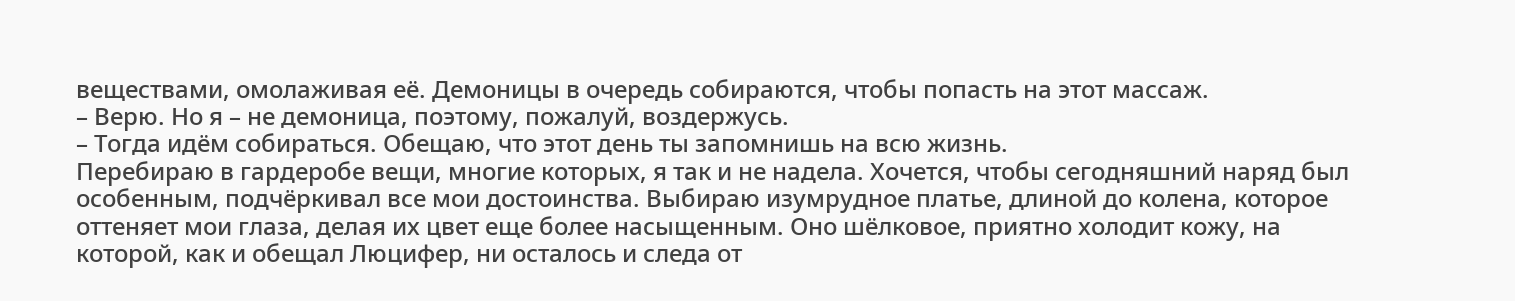веществами, омолаживая её. Демоницы в очередь собираются, чтобы попасть на этот массаж.
– Верю. Но я – не демоница, поэтому, пожалуй, воздержусь.
– Тогда идём собираться. Обещаю, что этот день ты запомнишь на всю жизнь.
Перебираю в гардеробе вещи, многие которых, я так и не надела. Хочется, чтобы сегодняшний наряд был особенным, подчёркивал все мои достоинства. Выбираю изумрудное платье, длиной до колена, которое оттеняет мои глаза, делая их цвет еще более насыщенным. Оно шёлковое, приятно холодит кожу, на которой, как и обещал Люцифер, ни осталось и следа от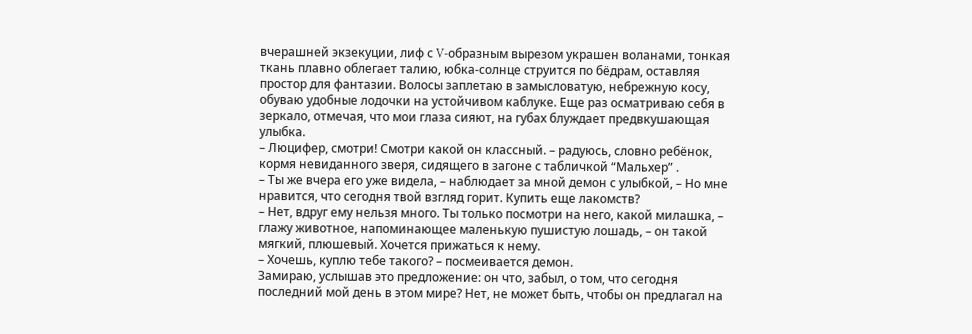вчерашней экзекуции, лиф с V-образным вырезом украшен воланами, тонкая ткань плавно облегает талию, юбка-солнце струится по бёдрам, оставляя простор для фантазии. Волосы заплетаю в замысловатую, небрежную косу, обуваю удобные лодочки на устойчивом каблуке. Еще раз осматриваю себя в зеркало, отмечая, что мои глаза сияют, на губах блуждает предвкушающая улыбка.
– Люцифер, смотри! Смотри какой он классный. – радуюсь, словно ребёнок, кормя невиданного зверя, сидящего в загоне с табличкой “Мальхер” .
– Ты же вчера его уже видела, – наблюдает за мной демон с улыбкой, – Но мне нравится, что сегодня твой взгляд горит. Купить еще лакомств?
– Нет, вдруг ему нельзя много. Ты только посмотри на него, какой милашка, – глажу животное, напоминающее маленькую пушистую лошадь, – он такой мягкий, плюшевый. Хочется прижаться к нему.
– Хочешь, куплю тебе такого? – посмеивается демон.
Замираю, услышав это предложение: он что, забыл, о том, что сегодня последний мой день в этом мире? Нет, не может быть, чтобы он предлагал на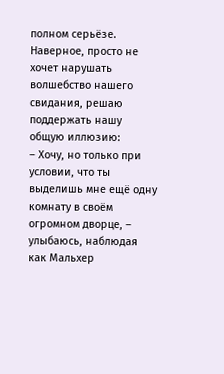полном серьёзе. Наверное, просто не хочет нарушать волшебство нашего свидания, решаю поддержать нашу общую иллюзию:
– Хочу, но только при условии, что ты выделишь мне ещё одну комнату в своём огромном дворце, – улыбаюсь, наблюдая как Мальхер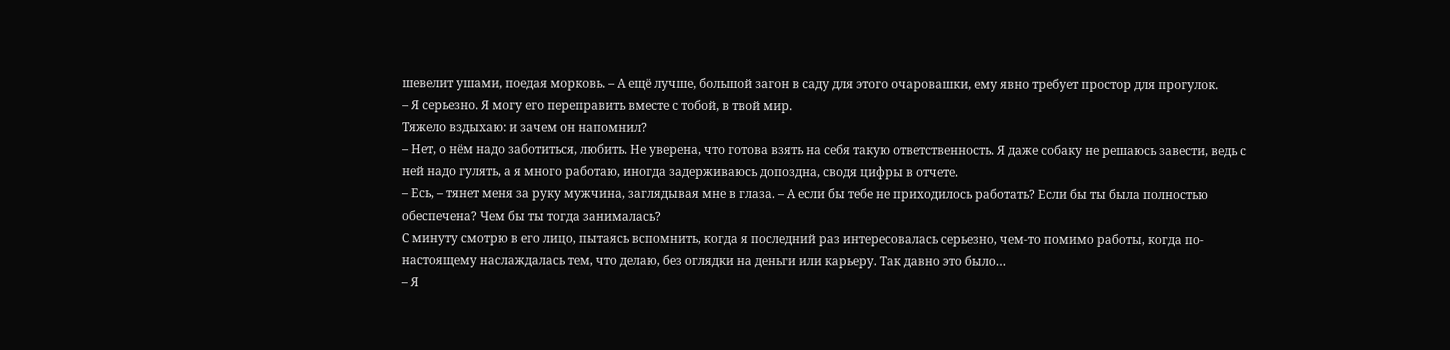шевелит ушами, поедая морковь. – А ещё лучше, большой загон в саду для этого очаровашки, ему явно требует простор для прогулок.
– Я серьезно. Я могу его переправить вместе с тобой, в твой мир.
Тяжело вздыхаю: и зачем он напомнил?
– Нет, о нём надо заботиться, любить. Не уверена, что готова взять на себя такую ответственность. Я даже собаку не решаюсь завести, ведь с ней надо гулять, а я много работаю, иногда задерживаюсь допоздна, сводя цифры в отчете.
– Есь, – тянет меня за руку мужчина, заглядывая мне в глаза. – А если бы тебе не приходилось работать? Если бы ты была полностью обеспечена? Чем бы ты тогда занималась?
С минуту смотрю в его лицо, пытаясь вспомнить, когда я последний раз интересовалась серьезно, чем-то помимо работы, когда по-настоящему наслаждалась тем, что делаю, без оглядки на деньги или карьеру. Так давно это было…
– Я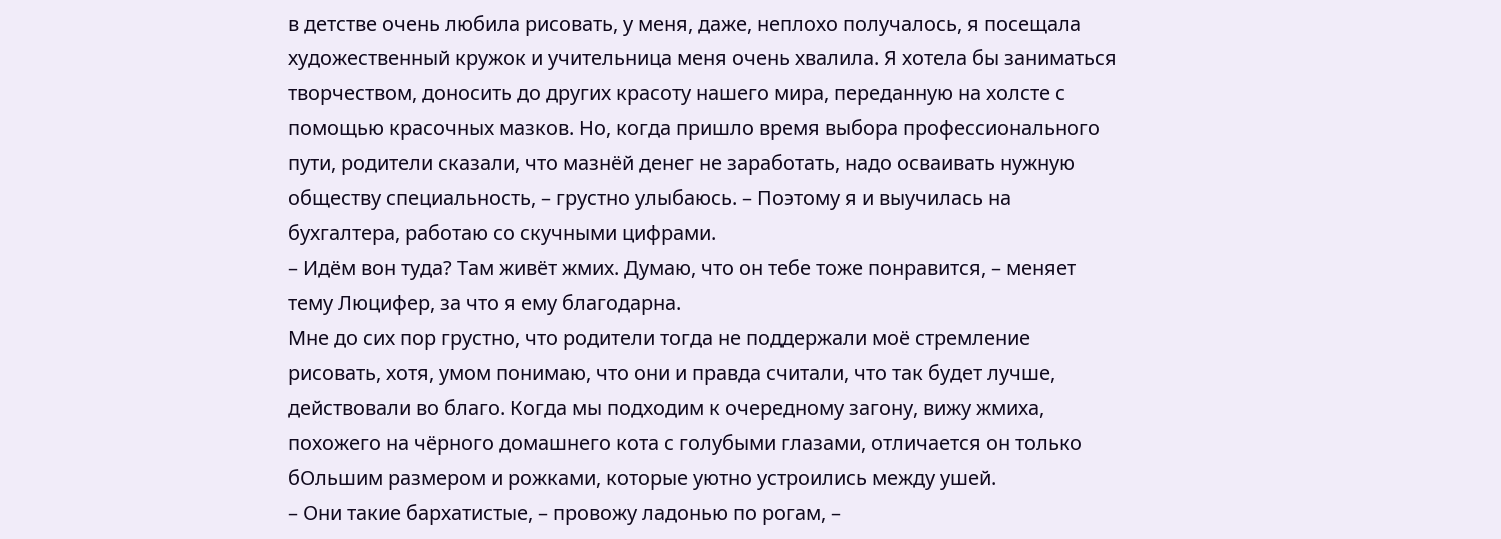в детстве очень любила рисовать, у меня, даже, неплохо получалось, я посещала художественный кружок и учительница меня очень хвалила. Я хотела бы заниматься творчеством, доносить до других красоту нашего мира, переданную на холсте с помощью красочных мазков. Но, когда пришло время выбора профессионального пути, родители сказали, что мазнёй денег не заработать, надо осваивать нужную обществу специальность, – грустно улыбаюсь. – Поэтому я и выучилась на бухгалтера, работаю со скучными цифрами.
– Идём вон туда? Там живёт жмих. Думаю, что он тебе тоже понравится, – меняет тему Люцифер, за что я ему благодарна.
Мне до сих пор грустно, что родители тогда не поддержали моё стремление рисовать, хотя, умом понимаю, что они и правда считали, что так будет лучше, действовали во благо. Когда мы подходим к очередному загону, вижу жмиха, похожего на чёрного домашнего кота с голубыми глазами, отличается он только бОльшим размером и рожками, которые уютно устроились между ушей.
– Они такие бархатистые, – провожу ладонью по рогам, –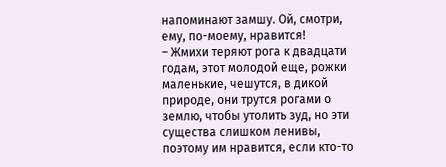напоминают замшу. Ой, смотри, ему, по-моему, нравится!
– Жмихи теряют рога к двадцати годам, этот молодой еще, рожки маленькие, чешутся, в дикой природе, они трутся рогами о землю, чтобы утолить зуд, но эти существа слишком ленивы, поэтому им нравится, если кто-то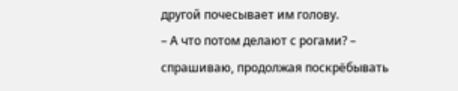другой почесывает им голову.
– А что потом делают с рогами? – спрашиваю, продолжая поскрёбывать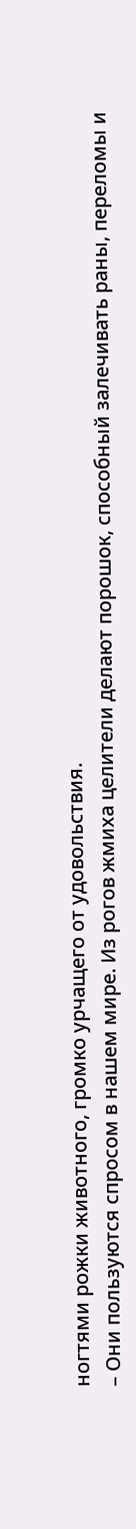ногтями рожки животного, громко урчащего от удовольствия.
– Они пользуются спросом в нашем мире. Из рогов жмиха целители делают порошок, способный залечивать раны, переломы и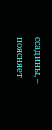ссадины, – поясняет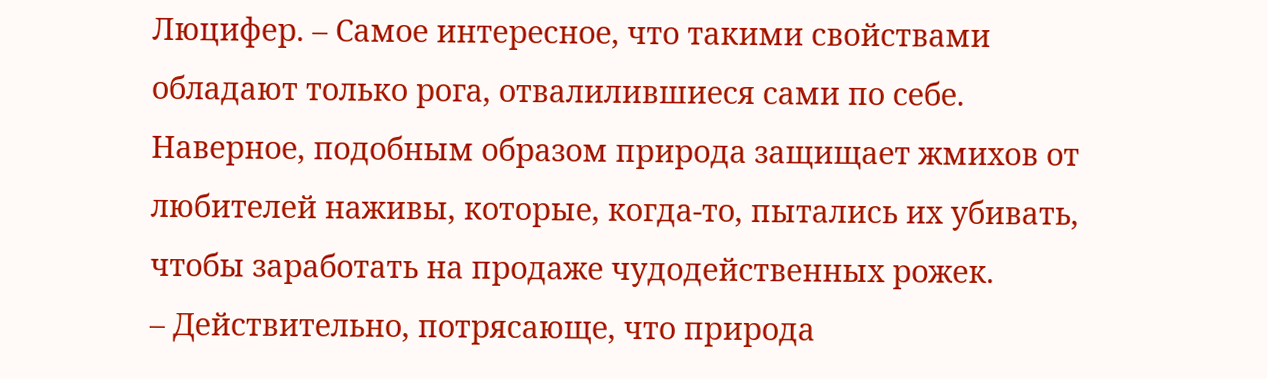Люцифер. – Самое интересное, что такими свойствами обладают только рога, отвалилившиеся сами по себе. Наверное, подобным образом природа защищает жмихов от любителей наживы, которые, когда-то, пытались их убивать, чтобы заработать на продаже чудодейственных рожек.
– Действительно, потрясающе, что природа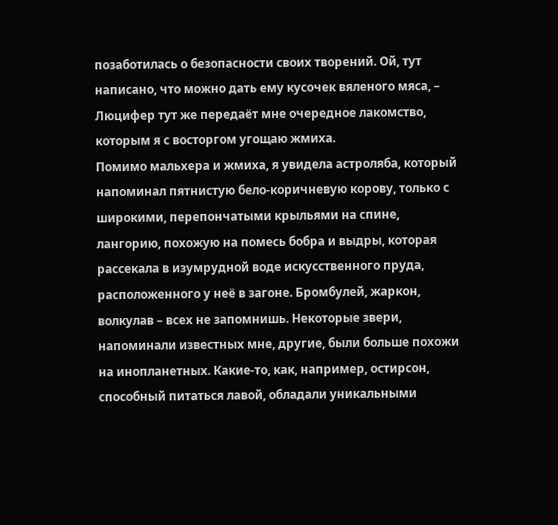позаботилась о безопасности своих творений. Ой, тут написано, что можно дать ему кусочек вяленого мяса, – Люцифер тут же передаёт мне очередное лакомство, которым я с восторгом угощаю жмиха.
Помимо мальхера и жмиха, я увидела астроляба, который напоминал пятнистую бело-коричневую корову, только с широкими, перепончатыми крыльями на спине, лангорию, похожую на помесь бобра и выдры, которая рассекала в изумрудной воде искусственного пруда, расположенного у неё в загоне. Бромбулей, жаркон, волкулав – всех не запомнишь. Некоторые звери, напоминали известных мне, другие, были больше похожи на инопланетных. Какие-то, как, например, остирсон, способный питаться лавой, обладали уникальными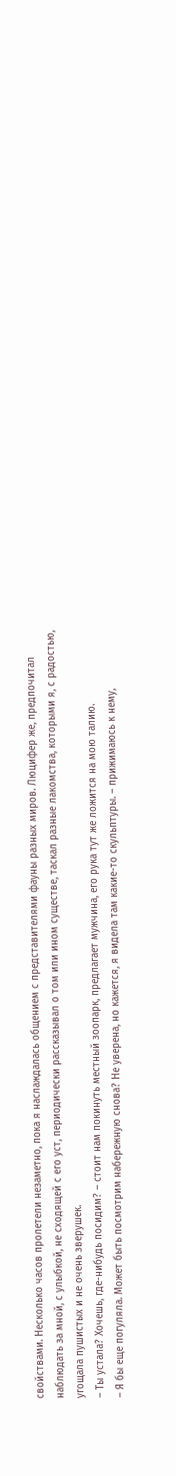свойствами. Несколько часов пролетели незаметно, пока я наслаждалась общением с представителями фауны разных миров. Люцифер же, предпочитал наблюдать за мной, с улыбкой, не сходящей с его уст, периодически рассказывал о том или ином существе, таскал разные лакомства, которыми я, с радостью, угощала пушистых и не очень зверушек.
– Ты устала? Хочешь, где-нибудь посидим? – стоит нам покинуть местный зоопарк, предлагает мужчина, его рука тут же ложится на мою талию.
– Я бы еще погуляла. Может быть посмотрим набережную снова? Не уверена, но кажется, я видела там какие-то скульптуры. – прижимаюсь к нему,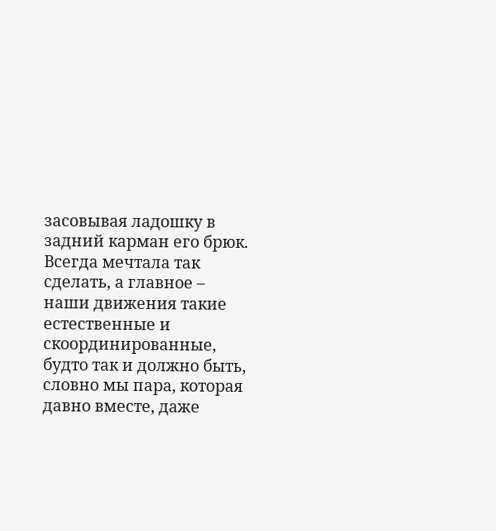засовывая ладошку в задний карман его брюк.
Всегда мечтала так сделать, а главное – наши движения такие естественные и скоординированные, будто так и должно быть, словно мы пара, которая давно вместе, даже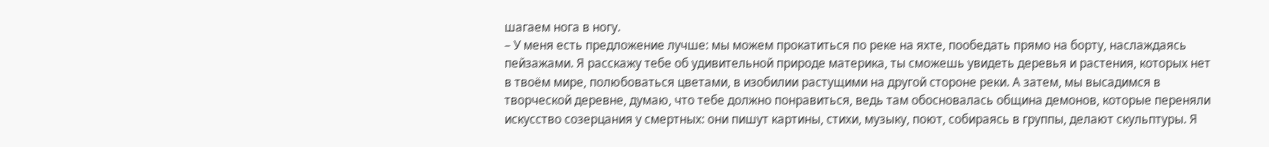шагаем нога в ногу.
– У меня есть предложение лучше: мы можем прокатиться по реке на яхте, пообедать прямо на борту, наслаждаясь пейзажами. Я расскажу тебе об удивительной природе материка, ты сможешь увидеть деревья и растения, которых нет в твоём мире, полюбоваться цветами, в изобилии растущими на другой стороне реки. А затем, мы высадимся в творческой деревне, думаю, что тебе должно понравиться, ведь там обосновалась община демонов, которые переняли искусство созерцания у смертных: они пишут картины, стихи, музыку, поют, собираясь в группы, делают скульптуры. Я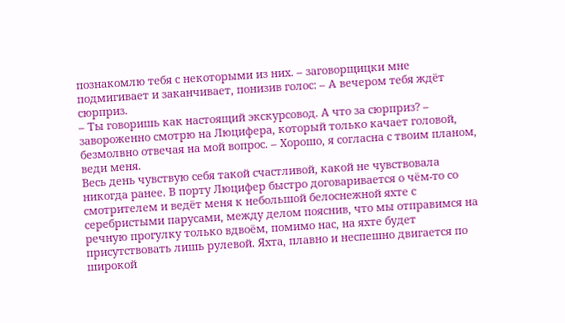познакомлю тебя с некоторыми из них. – заговорщицки мне подмигивает и заканчивает, понизив голос: – А вечером тебя ждёт сюрприз.
– Ты говоришь как настоящий экскурсовод. А что за сюрприз? – завороженно смотрю на Люцифера, который только качает головой, безмолвно отвечая на мой вопрос. – Хорошо, я согласна с твоим планом, веди меня.
Весь день чувствую себя такой счастливой, какой не чувствовала никогда ранее. В порту Люцифер быстро договаривается о чём-то со смотрителем и ведёт меня к небольшой белоснежной яхте с серебристыми парусами, между делом пояснив, что мы отправимся на речную прогулку только вдвоём, помимо нас, на яхте будет присутствовать лишь рулевой. Яхта, плавно и неспешно двигается по широкой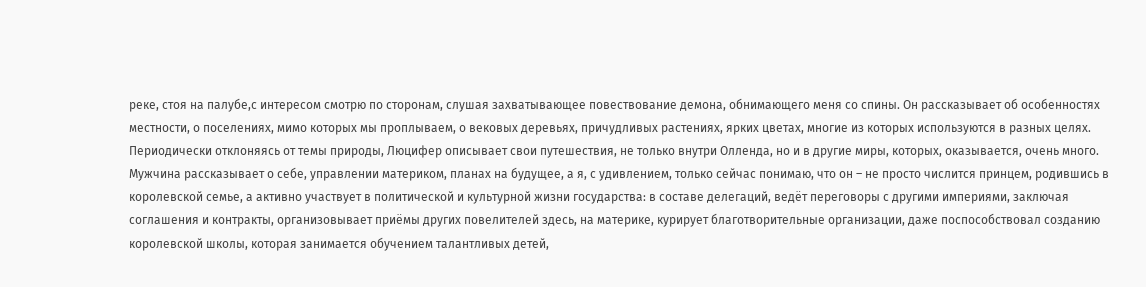реке, стоя на палубе,с интересом смотрю по сторонам, слушая захватывающее повествование демона, обнимающего меня со спины. Он рассказывает об особенностях местности, о поселениях, мимо которых мы проплываем, о вековых деревьях, причудливых растениях, ярких цветах, многие из которых используются в разных целях. Периодически отклоняясь от темы природы, Люцифер описывает свои путешествия, не только внутри Олленда, но и в другие миры, которых, оказывается, очень много. Мужчина рассказывает о себе, управлении материком, планах на будущее, а я, с удивлением, только сейчас понимаю, что он – не просто числится принцем, родившись в королевской семье, а активно участвует в политической и культурной жизни государства: в составе делегаций, ведёт переговоры с другими империями, заключая соглашения и контракты, организовывает приёмы других повелителей здесь, на материке, курирует благотворительные организации, даже поспособствовал созданию королевской школы, которая занимается обучением талантливых детей,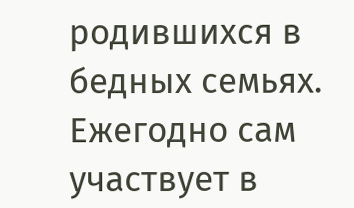родившихся в бедных семьях. Ежегодно сам участвует в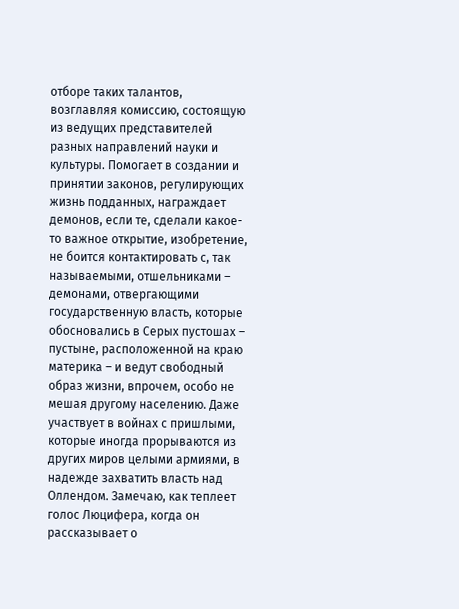отборе таких талантов, возглавляя комиссию, состоящую из ведущих представителей разных направлений науки и культуры. Помогает в создании и принятии законов, регулирующих жизнь подданных, награждает демонов, если те, сделали какое-то важное открытие, изобретение, не боится контактировать с, так называемыми, отшельниками – демонами, отвергающими государственную власть, которые обосновались в Серых пустошах – пустыне, расположенной на краю материка – и ведут свободный образ жизни, впрочем, особо не мешая другому населению. Даже участвует в войнах с пришлыми, которые иногда прорываются из других миров целыми армиями, в надежде захватить власть над Оллендом. Замечаю, как теплеет голос Люцифера, когда он рассказывает о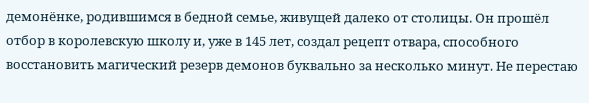демонёнке, родившимся в бедной семье, живущей далеко от столицы. Он прошёл отбор в королевскую школу и, уже в 145 лет, создал рецепт отвара, способного восстановить магический резерв демонов буквально за несколько минут. Не перестаю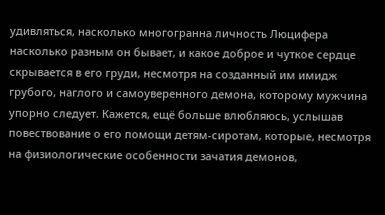удивляться, насколько многогранна личность Люцифера насколько разным он бывает, и какое доброе и чуткое сердце скрывается в его груди, несмотря на созданный им имидж грубого, наглого и самоуверенного демона, которому мужчина упорно следует. Кажется, ещё больше влюбляюсь, услышав повествование о его помощи детям-сиротам, которые, несмотря на физиологические особенности зачатия демонов,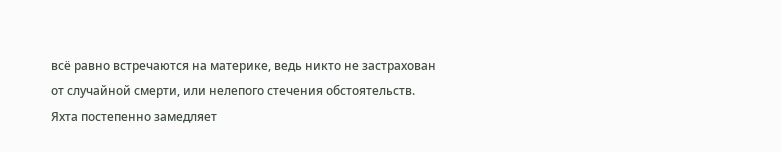всё равно встречаются на материке, ведь никто не застрахован от случайной смерти, или нелепого стечения обстоятельств.
Яхта постепенно замедляет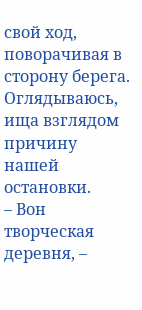свой ход, поворачивая в сторону берега. Оглядываюсь, ища взглядом причину нашей остановки.
– Вон творческая деревня, –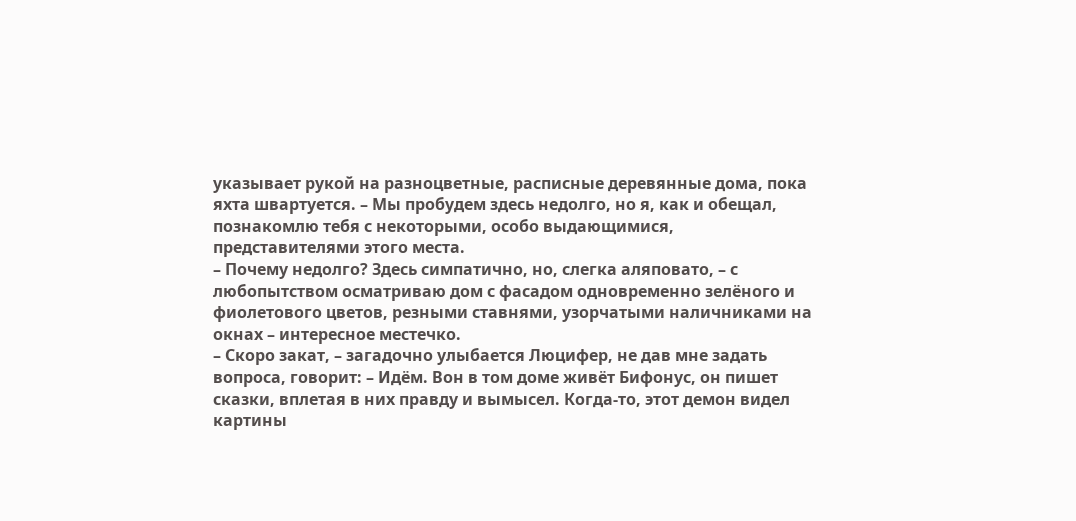указывает рукой на разноцветные, расписные деревянные дома, пока яхта швартуется. – Мы пробудем здесь недолго, но я, как и обещал, познакомлю тебя с некоторыми, особо выдающимися, представителями этого места.
– Почему недолго? Здесь симпатично, но, слегка аляповато, – с любопытством осматриваю дом с фасадом одновременно зелёного и фиолетового цветов, резными ставнями, узорчатыми наличниками на окнах – интересное местечко.
– Скоро закат, – загадочно улыбается Люцифер, не дав мне задать вопроса, говорит: – Идём. Вон в том доме живёт Бифонус, он пишет сказки, вплетая в них правду и вымысел. Когда-то, этот демон видел картины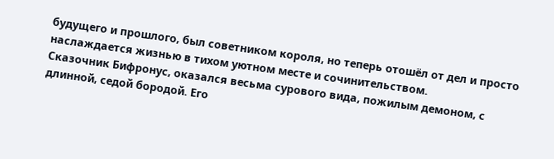будущего и прошлого, был советником короля, но теперь отошёл от дел и просто наслаждается жизнью в тихом уютном месте и сочинительством.
Сказочник Бифронус, оказался весьма сурового вида, пожилым демоном, с длинной, седой бородой. Его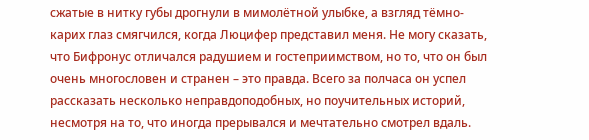сжатые в нитку губы дрогнули в мимолётной улыбке, а взгляд тёмно-карих глаз смягчился, когда Люцифер представил меня. Не могу сказать, что Бифронус отличался радушием и гостеприимством, но то, что он был очень многословен и странен – это правда. Всего за полчаса он успел рассказать несколько неправдоподобных, но поучительных историй, несмотря на то, что иногда прерывался и мечтательно смотрел вдаль.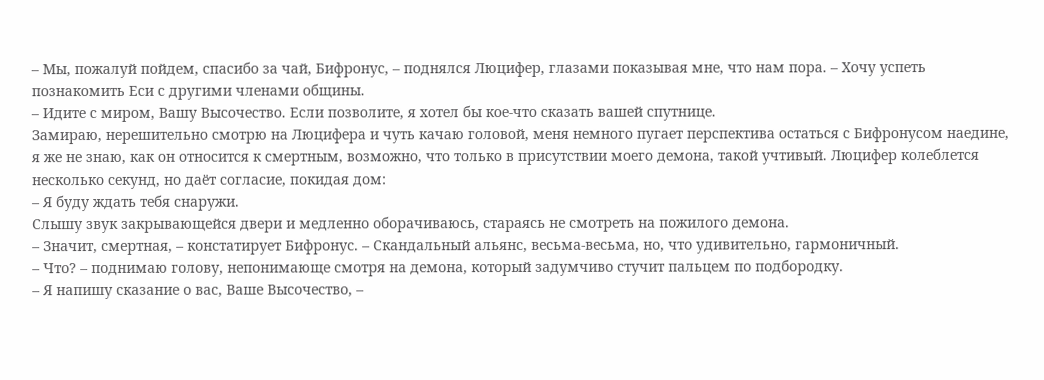– Мы, пожалуй пойдем, спасибо за чай, Бифронус, – поднялся Люцифер, глазами показывая мне, что нам пора. – Хочу успеть познакомить Еси с другими членами общины.
– Идите с миром, Вашу Высочество. Если позволите, я хотел бы кое-что сказать вашей спутнице.
Замираю, нерешительно смотрю на Люцифера и чуть качаю головой, меня немного пугает перспектива остаться с Бифронусом наедине, я же не знаю, как он относится к смертным, возможно, что только в присутствии моего демона, такой учтивый. Люцифер колеблется несколько секунд, но даёт согласие, покидая дом:
– Я буду ждать тебя снаружи.
Слышу звук закрывающейся двери и медленно оборачиваюсь, стараясь не смотреть на пожилого демона.
– Значит, смертная, – констатирует Бифронус. – Скандальный альянс, весьма-весьма, но, что удивительно, гармоничный.
– Что? – поднимаю голову, непонимающе смотря на демона, который задумчиво стучит пальцем по подбородку.
– Я напишу сказание о вас, Ваше Высочество, –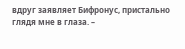вдруг заявляет Бифронус, пристально глядя мне в глаза. –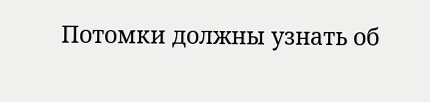Потомки должны узнать об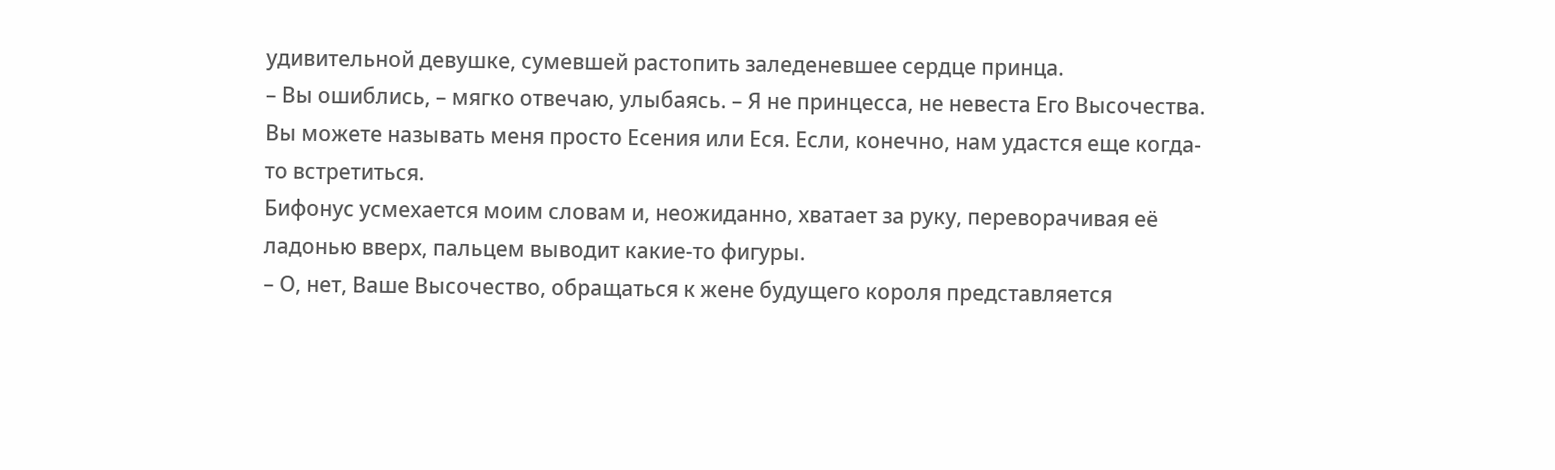удивительной девушке, сумевшей растопить заледеневшее сердце принца.
– Вы ошиблись, – мягко отвечаю, улыбаясь. – Я не принцесса, не невеста Его Высочества. Вы можете называть меня просто Есения или Еся. Если, конечно, нам удастся еще когда-то встретиться.
Бифонус усмехается моим словам и, неожиданно, хватает за руку, переворачивая её ладонью вверх, пальцем выводит какие-то фигуры.
– О, нет, Ваше Высочество, обращаться к жене будущего короля представляется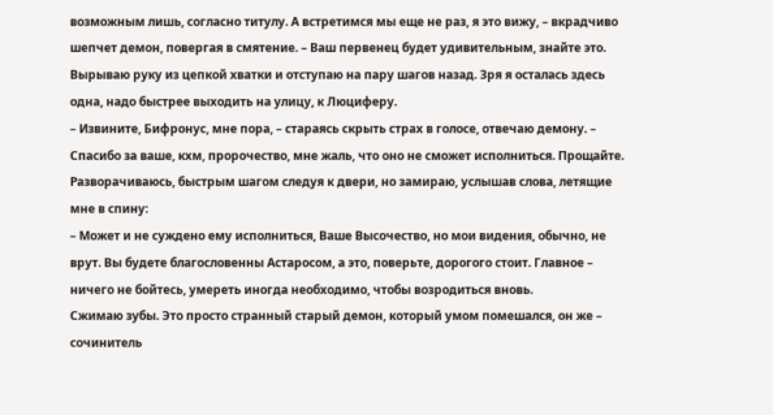возможным лишь, согласно титулу. А встретимся мы еще не раз, я это вижу, – вкрадчиво шепчет демон, повергая в смятение. – Ваш первенец будет удивительным, знайте это.
Вырываю руку из цепкой хватки и отступаю на пару шагов назад. Зря я осталась здесь одна, надо быстрее выходить на улицу, к Люциферу.
– Извините, Бифронус, мне пора, – стараясь скрыть страх в голосе, отвечаю демону. – Спасибо за ваше, кхм, пророчество, мне жаль, что оно не сможет исполниться. Прощайте.
Разворачиваюсь, быстрым шагом следуя к двери, но замираю, услышав слова, летящие мне в спину:
– Может и не суждено ему исполниться, Ваше Высочество, но мои видения, обычно, не врут. Вы будете благословенны Астаросом, а это, поверьте, дорогого стоит. Главное – ничего не бойтесь, умереть иногда необходимо, чтобы возродиться вновь.
Сжимаю зубы. Это просто странный старый демон, который умом помешался, он же – сочинитель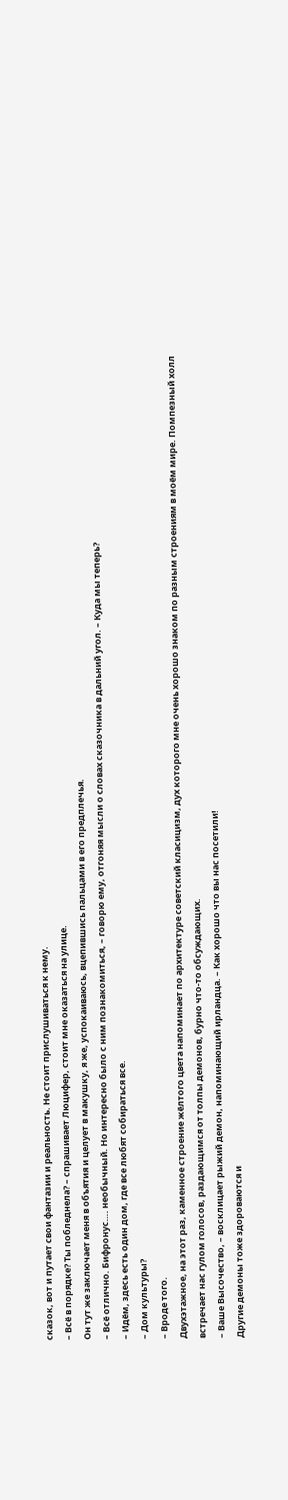сказок, вот и путает свои фантазии и реальность. Не стоит прислушиваться к нему.
– Всё в порядке? Ты побледнела? – спрашивает Люцифер, стоит мне оказаться на улице.
Он тут же заключает меня в объятия и целует в макушку, я же, успокаиваюсь, вцепившись пальцами в его предплечья.
– Всё отлично. Бифронус…. необычный. Но интересно было с ним познакомиться, – говорю ему, отгоняя мысли о словах сказочника в дальний угол. – Куда мы теперь?
– Идём, здесь есть один дом, где все любят собираться все.
– Дом культуры?
– Вроде того.
Двухэтажное, на этот раз, каменное строение жёлтого цвета напоминает по архитектуре советский класицизм, дух которого мне очень хорошо знаком по разным строениям в моём мире. Помпезный холл встречает нас гулом голосов, раздающимся от толпы демонов, бурно что-то обсуждающих.
– Ваше Высочество, – восклицает рыжий демон, напоминающий ирландца. – Как хорошо что вы нас посетили!
Другие демоны тоже здороваются и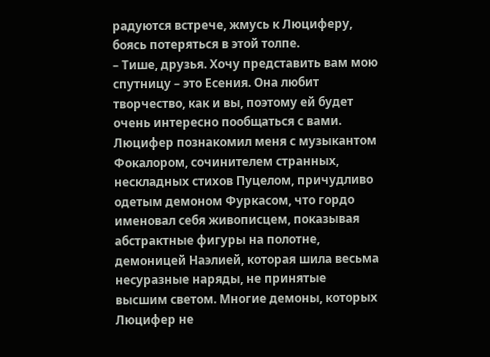радуются встрече, жмусь к Люциферу, боясь потеряться в этой толпе.
– Тише, друзья. Хочу представить вам мою спутницу – это Есения. Она любит творчество, как и вы, поэтому ей будет очень интересно пообщаться с вами.
Люцифер познакомил меня с музыкантом Фокалором, сочинителем странных, нескладных стихов Пуцелом, причудливо одетым демоном Фуркасом, что гордо именовал себя живописцем, показывая абстрактные фигуры на полотне, демоницей Наэлией, которая шила весьма несуразные наряды, не принятые высшим светом. Многие демоны, которых Люцифер не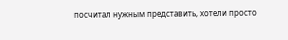посчитал нужным представить, хотели просто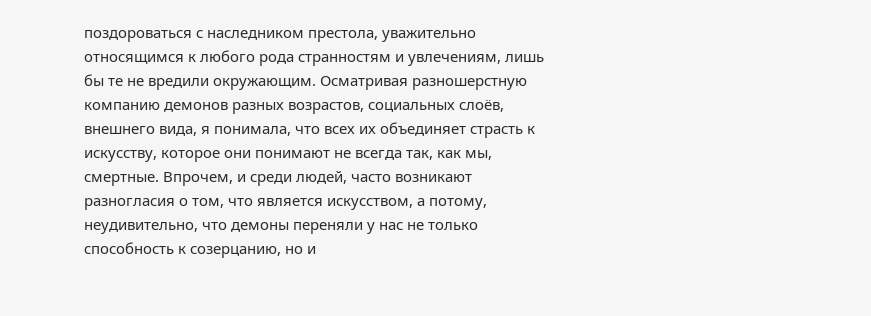поздороваться с наследником престола, уважительно относящимся к любого рода странностям и увлечениям, лишь бы те не вредили окружающим. Осматривая разношерстную компанию демонов разных возрастов, социальных слоёв, внешнего вида, я понимала, что всех их объединяет страсть к искусству, которое они понимают не всегда так, как мы, смертные. Впрочем, и среди людей, часто возникают разногласия о том, что является искусством, а потому, неудивительно, что демоны переняли у нас не только способность к созерцанию, но и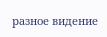разное видение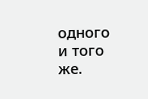одного и того же.